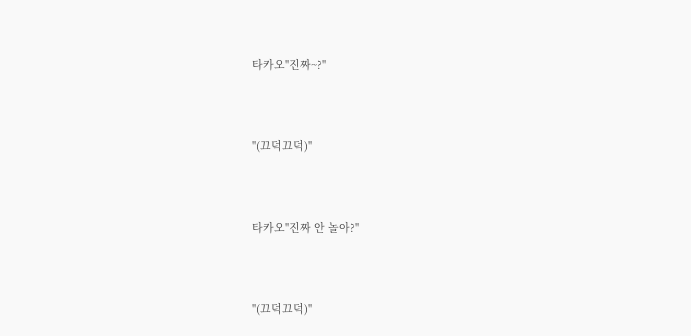타카오"진짜~?"



"(끄덕끄덕)"



타카오"진짜 안 놀아?"



"(끄덕끄덕)"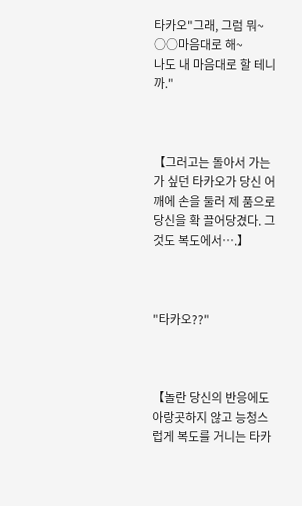타카오"그래, 그럼 뭐~
○○마음대로 해~
나도 내 마음대로 할 테니까."



【그러고는 돌아서 가는 가 싶던 타카오가 당신 어깨에 손을 둘러 제 품으로 당신을 확 끌어당겼다. 그것도 복도에서….】



"타카오??"



【놀란 당신의 반응에도 아랑곳하지 않고 능청스럽게 복도를 거니는 타카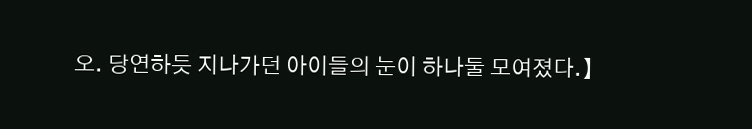오. 당연하듯 지나가던 아이들의 눈이 하나둘 모여졌다.】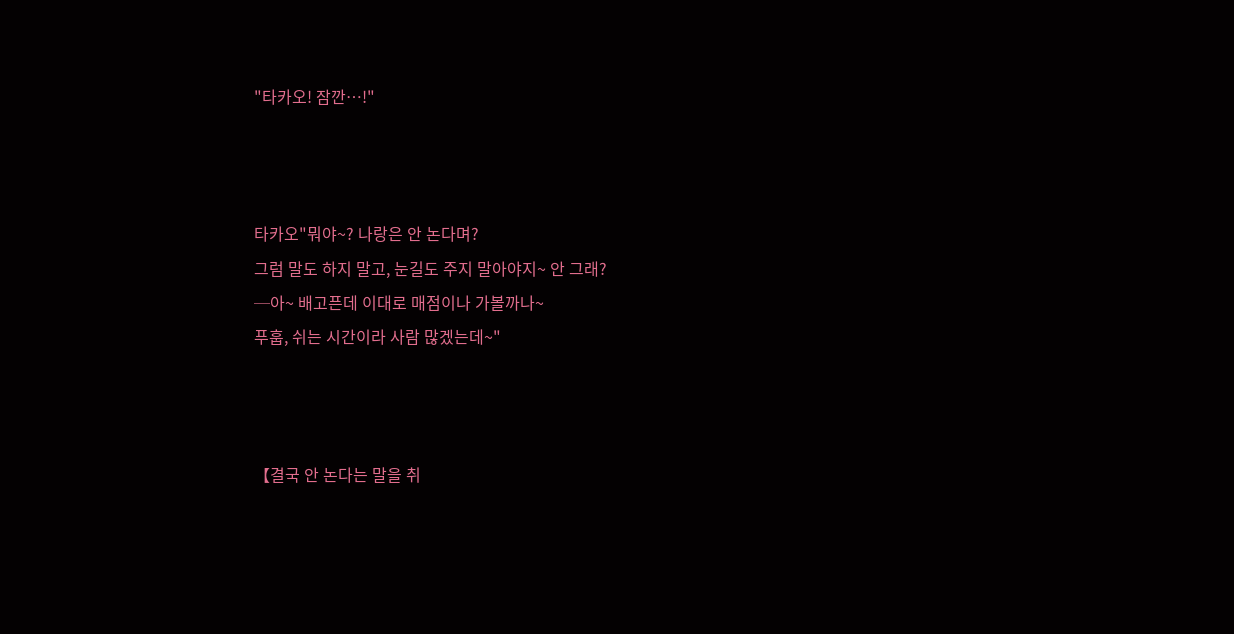"타카오! 잠깐…!"



타카오"뭐야~? 나랑은 안 논다며?
그럼 말도 하지 말고, 눈길도 주지 말아야지~ 안 그래?
─아~ 배고픈데 이대로 매점이나 가볼까나~
푸훕, 쉬는 시간이라 사람 많겠는데~"



【결국 안 논다는 말을 취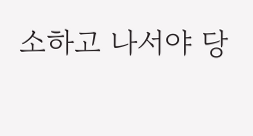소하고 나서야 당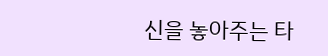신을 놓아주는 타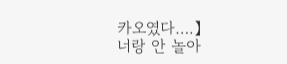카오였다….】
너랑 안 놀아